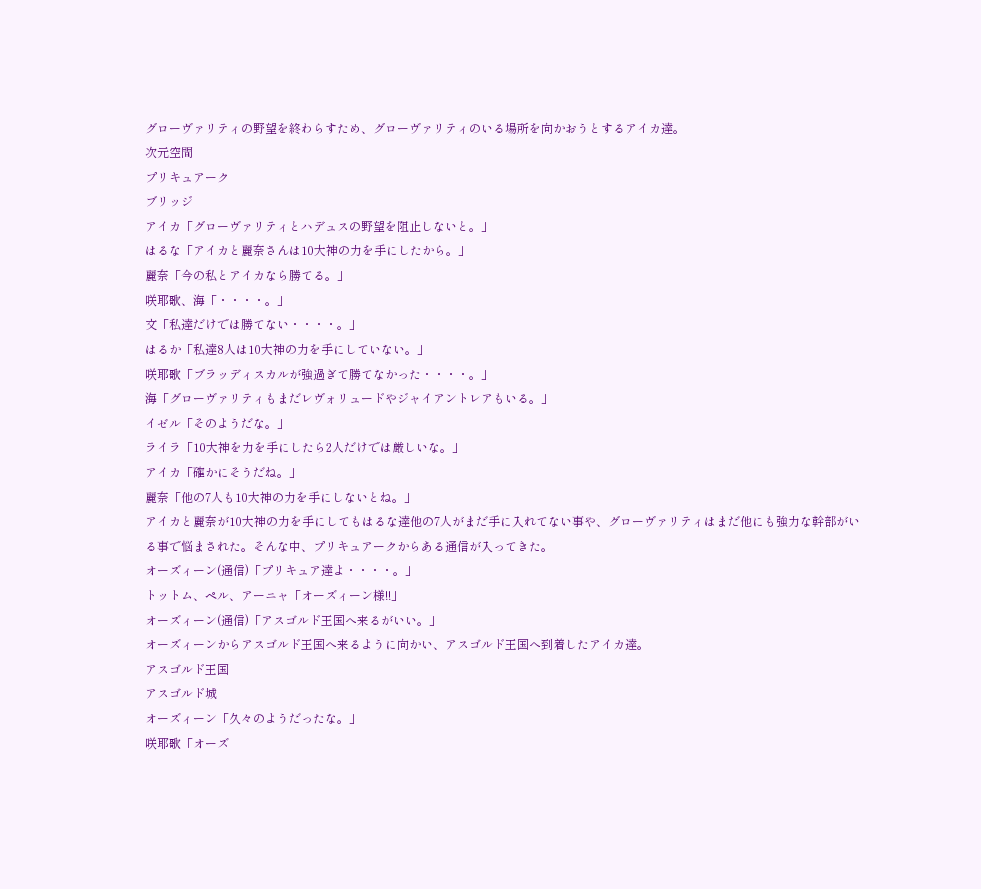グローヴァリティの野望を終わらすため、グローヴァリティのいる場所を向かおうとするアイカ達。
次元空間
プリキュアーク
ブリッジ
アイカ「グローヴァリティとハデュスの野望を阻止しないと。」
はるな「アイカと麗奈さんは10大神の力を手にしたから。」
麗奈「今の私とアイカなら勝てる。」
咲耶歌、海「・・・・。」
文「私達だけでは勝てない・・・・。」
はるか「私達8人は10大神の力を手にしていない。」
咲耶歌「ブラッディスカルが強過ぎて勝てなかった・・・・。」
海「グローヴァリティもまだレヴォリュードやジャイアントレアもいる。」
イゼル「そのようだな。」
ライラ「10大神を力を手にしたら2人だけでは厳しいな。」
アイカ「確かにそうだね。」
麗奈「他の7人も10大神の力を手にしないとね。」
アイカと麗奈が10大神の力を手にしてもはるな達他の7人がまだ手に入れてない事や、グローヴァリティはまだ他にも強力な幹部がいる事で悩まされた。そんな中、プリキュアークからある通信が入ってきた。
オーズィーン(通信)「プリキュア達よ・・・・。」
トットム、ペル、アーニャ「オーズィーン様!!」
オーズィーン(通信)「アスゴルド王国へ来るがいい。」
オーズィーンからアスゴルド王国へ来るように向かい、アスゴルド王国へ到着したアイカ達。
アスゴルド王国
アスゴルド城
オーズィーン「久々のようだったな。」
咲耶歌「オーズ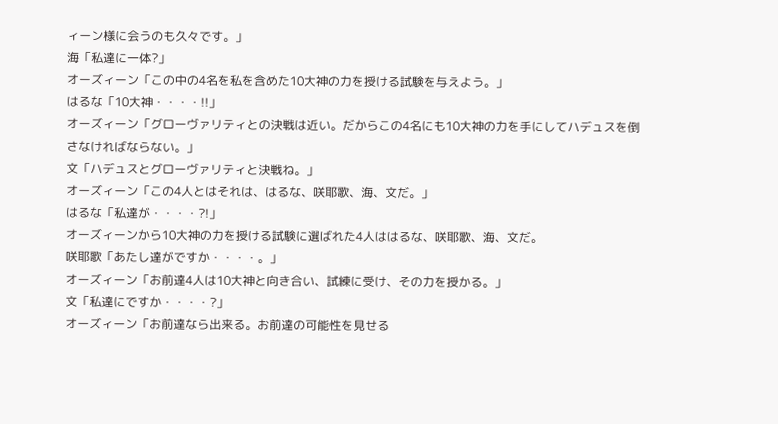ィーン様に会うのも久々です。」
海「私達に一体?」
オーズィーン「この中の4名を私を含めた10大神の力を授ける試験を与えよう。」
はるな「10大神・・・・!!」
オーズィーン「グローヴァリティとの決戦は近い。だからこの4名にも10大神の力を手にしてハデュスを倒さなければならない。」
文「ハデュスとグローヴァリティと決戦ね。」
オーズィーン「この4人とはそれは、はるな、咲耶歌、海、文だ。」
はるな「私達が・・・・?!」
オーズィーンから10大神の力を授ける試験に選ばれた4人ははるな、咲耶歌、海、文だ。
咲耶歌「あたし達がですか・・・・。」
オーズィーン「お前達4人は10大神と向き合い、試練に受け、その力を授かる。」
文「私達にですか・・・・?」
オーズィーン「お前達なら出来る。お前達の可能性を見せる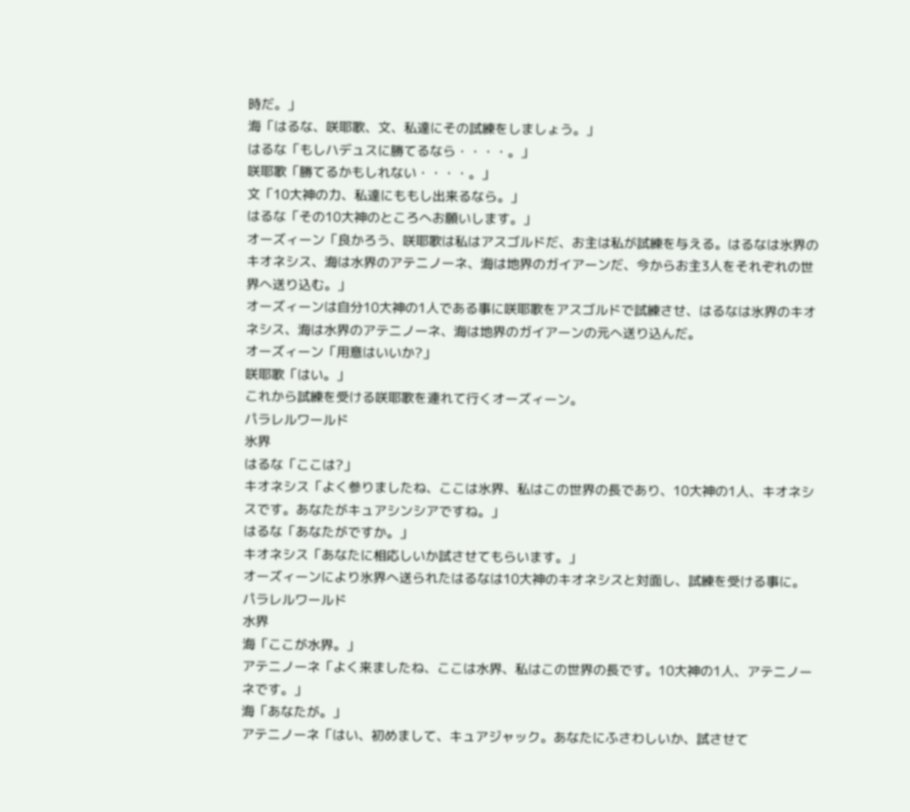時だ。」
海「はるな、咲耶歌、文、私達にその試練をしましょう。」
はるな「もしハデュスに勝てるなら・・・・。」
咲耶歌「勝てるかもしれない・・・・。」
文「10大神の力、私達にももし出来るなら。」
はるな「その10大神のところへお願いします。」
オーズィーン「良かろう、咲耶歌は私はアスゴルドだ、お主は私が試練を与える。はるなは氷界のキオネシス、海は水界のアテニノーネ、海は地界のガイアーンだ、今からお主3人をそれぞれの世界へ送り込む。」
オーズィーンは自分10大神の1人である事に咲耶歌をアスゴルドで試練させ、はるなは氷界のキオネシス、海は水界のアテニノーネ、海は地界のガイアーンの元へ送り込んだ。
オーズィーン「用意はいいか?」
咲耶歌「はい。」
これから試練を受ける咲耶歌を連れて行くオーズィーン。
パラレルワールド
氷界
はるな「ここは?」
キオネシス「よく参りましたね、ここは氷界、私はこの世界の長であり、10大神の1人、キオネシスです。あなたがキュアシンシアですね。」
はるな「あなたがですか。」
キオネシス「あなたに相応しいか試させてもらいます。」
オーズィーンにより氷界へ送られたはるなは10大神のキオネシスと対面し、試練を受ける事に。
パラレルワールド
水界
海「ここが水界。」
アテニノーネ「よく来ましたね、ここは水界、私はこの世界の長です。10大神の1人、アテニノーネです。」
海「あなたが。」
アテニノーネ「はい、初めまして、キュアジャック。あなたにふさわしいか、試させて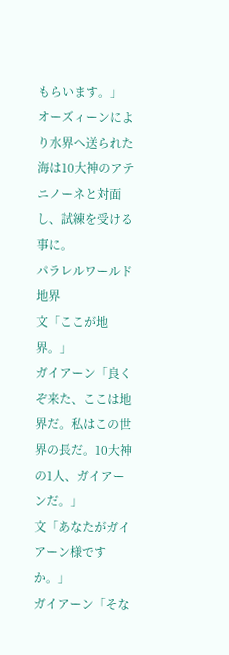もらいます。」
オーズィーンにより水界へ送られた海は10大神のアテニノーネと対面し、試練を受ける事に。
パラレルワールド
地界
文「ここが地界。」
ガイアーン「良くぞ来た、ここは地界だ。私はこの世界の長だ。10大神の1人、ガイアーンだ。」
文「あなたがガイアーン様ですか。」
ガイアーン「そな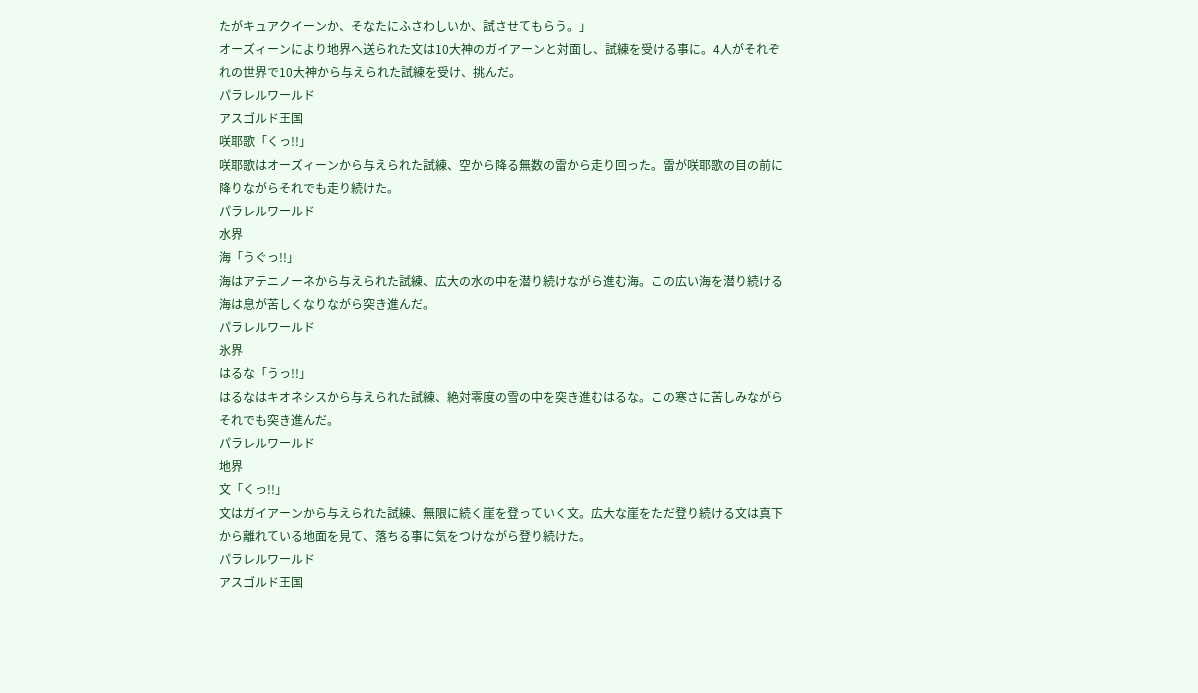たがキュアクイーンか、そなたにふさわしいか、試させてもらう。」
オーズィーンにより地界へ送られた文は10大神のガイアーンと対面し、試練を受ける事に。4人がそれぞれの世界で10大神から与えられた試練を受け、挑んだ。
パラレルワールド
アスゴルド王国
咲耶歌「くっ!!」
咲耶歌はオーズィーンから与えられた試練、空から降る無数の雷から走り回った。雷が咲耶歌の目の前に降りながらそれでも走り続けた。
パラレルワールド
水界
海「うぐっ!!」
海はアテニノーネから与えられた試練、広大の水の中を潜り続けながら進む海。この広い海を潜り続ける海は息が苦しくなりながら突き進んだ。
パラレルワールド
氷界
はるな「うっ!!」
はるなはキオネシスから与えられた試練、絶対零度の雪の中を突き進むはるな。この寒さに苦しみながらそれでも突き進んだ。
パラレルワールド
地界
文「くっ!!」
文はガイアーンから与えられた試練、無限に続く崖を登っていく文。広大な崖をただ登り続ける文は真下から離れている地面を見て、落ちる事に気をつけながら登り続けた。
パラレルワールド
アスゴルド王国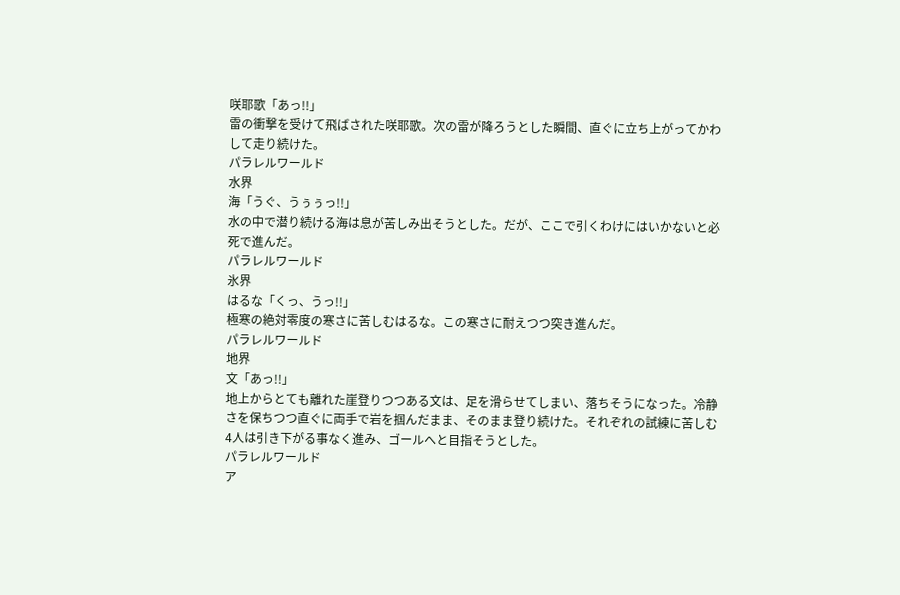咲耶歌「あっ!!」
雷の衝撃を受けて飛ばされた咲耶歌。次の雷が降ろうとした瞬間、直ぐに立ち上がってかわして走り続けた。
パラレルワールド
水界
海「うぐ、うぅぅっ!!」
水の中で潜り続ける海は息が苦しみ出そうとした。だが、ここで引くわけにはいかないと必死で進んだ。
パラレルワールド
氷界
はるな「くっ、うっ!!」
極寒の絶対零度の寒さに苦しむはるな。この寒さに耐えつつ突き進んだ。
パラレルワールド
地界
文「あっ!!」
地上からとても離れた崖登りつつある文は、足を滑らせてしまい、落ちそうになった。冷静さを保ちつつ直ぐに両手で岩を掴んだまま、そのまま登り続けた。それぞれの試練に苦しむ4人は引き下がる事なく進み、ゴールへと目指そうとした。
パラレルワールド
ア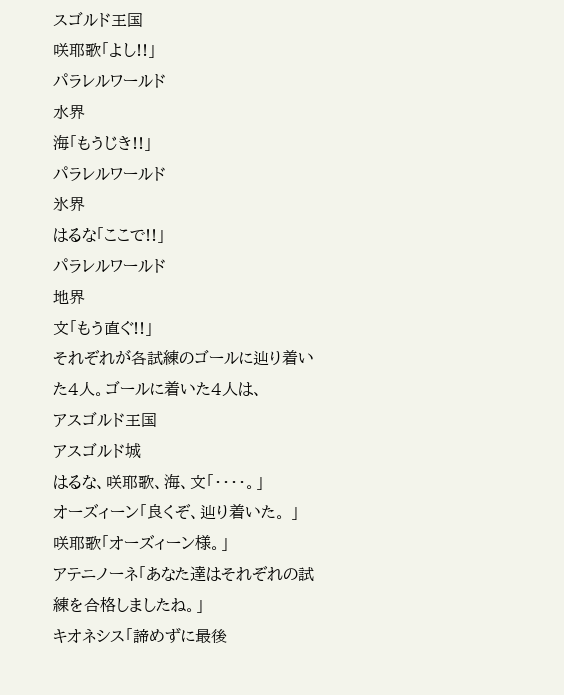スゴルド王国
咲耶歌「よし!!」
パラレルワールド
水界
海「もうじき!!」
パラレルワールド
氷界
はるな「ここで!!」
パラレルワールド
地界
文「もう直ぐ!!」
それぞれが各試練のゴールに辿り着いた4人。ゴールに着いた4人は、
アスゴルド王国
アスゴルド城
はるな、咲耶歌、海、文「・・・・。」
オーズィーン「良くぞ、辿り着いた。 」
咲耶歌「オーズィーン様。」
アテニノーネ「あなた達はそれぞれの試練を合格しましたね。」
キオネシス「諦めずに最後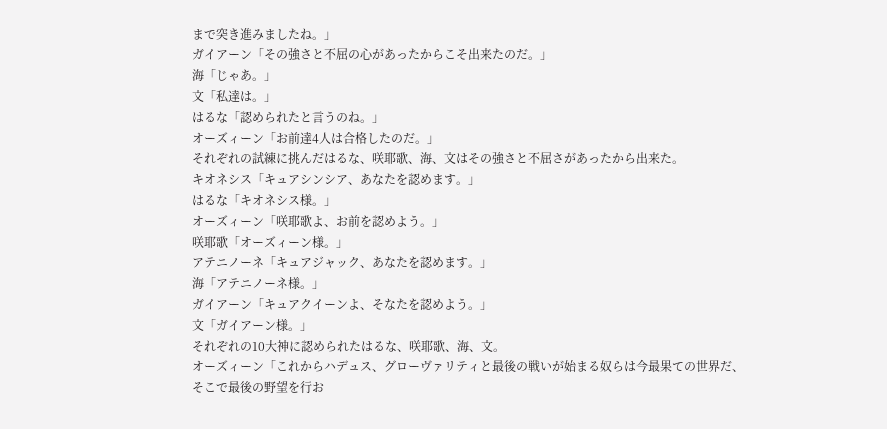まで突き進みましたね。」
ガイアーン「その強さと不屈の心があったからこそ出来たのだ。」
海「じゃあ。」
文「私達は。」
はるな「認められたと言うのね。」
オーズィーン「お前達4人は合格したのだ。」
それぞれの試練に挑んだはるな、咲耶歌、海、文はその強さと不屈さがあったから出来た。
キオネシス「キュアシンシア、あなたを認めます。」
はるな「キオネシス様。」
オーズィーン「咲耶歌よ、お前を認めよう。」
咲耶歌「オーズィーン様。」
アテニノーネ「キュアジャック、あなたを認めます。」
海「アテニノーネ様。」
ガイアーン「キュアクイーンよ、そなたを認めよう。」
文「ガイアーン様。」
それぞれの10大神に認められたはるな、咲耶歌、海、文。
オーズィーン「これからハデュス、グローヴァリティと最後の戦いが始まる奴らは今最果ての世界だ、そこで最後の野望を行お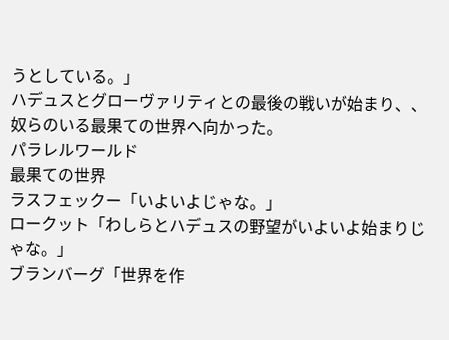うとしている。」
ハデュスとグローヴァリティとの最後の戦いが始まり、、奴らのいる最果ての世界へ向かった。
パラレルワールド
最果ての世界
ラスフェックー「いよいよじゃな。」
ロークット「わしらとハデュスの野望がいよいよ始まりじゃな。」
ブランバーグ「世界を作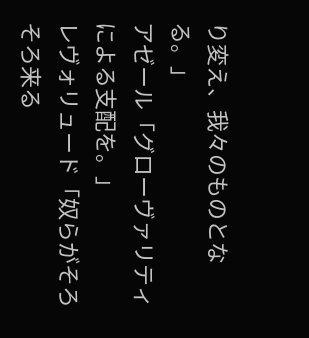り変え、我々のものとなる。」
アゼール「グローヴァリティによる支配を。」
レヴォリュード「奴らがそろそろ来る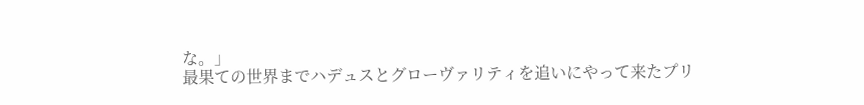な。」
最果ての世界までハデュスとグローヴァリティを追いにやって来たプリ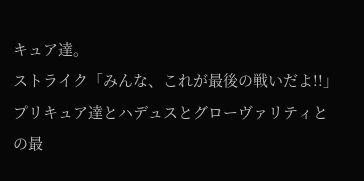キュア達。
ストライク「みんな、これが最後の戦いだよ!!」
プリキュア達とハデュスとグローヴァリティとの最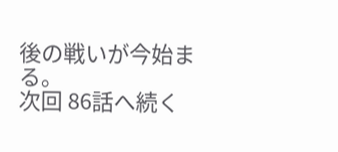後の戦いが今始まる。
次回 86話へ続く